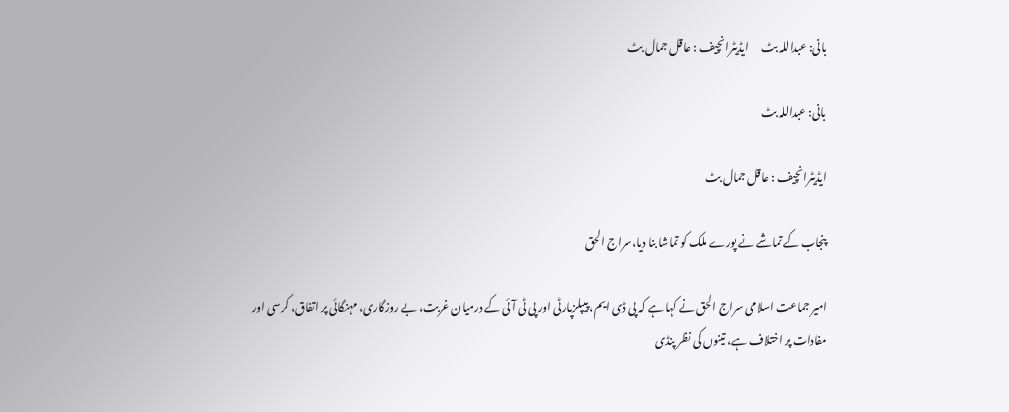بانی: عبداللہ بٹ      ایڈیٹرانچیف : عاقل جمال بٹ

بانی: عبداللہ بٹ

ایڈیٹرانچیف : عاقل جمال بٹ

پنجاب کے تماشے نے پورے ملک کو تماشا بنا دیا،سراج الحق

امیر جماعت اسلامی سراج الحق نے کہا ہے کہ پی ڈی ایم، پیپلزپارٹی اور پی ٹی آئی کے درمیان غربت، بے روزگاری، مہنگائی پر اتفاق، کرسی اور مفادات پر اختلاف ہے، تینوں کی نظر پنڈی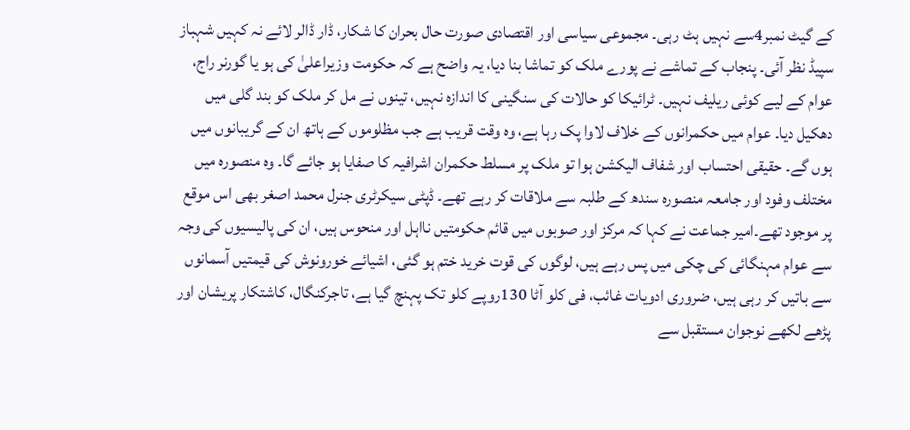کے گیٹ نمبر4سے نہیں ہٹ رہی۔ مجموعی سیاسی اور اقتصادی صورت حال بحران کا شکار، ڈار ڈالر لائے نہ کہیں شہباز سپیڈ نظر آئی۔ پنجاب کے تماشے نے پورے ملک کو تماشا بنا دیا، یہ واضح ہے کہ حکومت وزیراعلیٰ کی ہو یا گورنر راج، عوام کے لیے کوئی ریلیف نہیں۔ ٹرائیکا کو حالات کی سنگینی کا اندازہ نہیں، تینوں نے مل کر ملک کو بند گلی میں دھکیل دیا۔ عوام میں حکمرانوں کے خلاف لاوا پک رہا ہے، وہ وقت قریب ہے جب مظلوموں کے ہاتھ ان کے گریبانوں میں ہوں گے۔ حقیقی احتساب اور شفاف الیکشن ہوا تو ملک پر مسلط حکمران اشرافیہ کا صفایا ہو جائے گا۔ وہ منصورہ میں مختلف وفود اور جامعہ منصورہ سندھ کے طلبہ سے ملاقات کر رہے تھے۔ ڈپٹی سیکرٹری جنرل محمد اصغر بھی اس موقع پر موجود تھے۔امیر جماعت نے کہا کہ مرکز اور صوبوں میں قائم حکومتیں نااہل اور منحوس ہیں، ان کی پالیسیوں کی وجہ سے عوام مہنگائی کی چکی میں پس رہے ہیں، لوگوں کی قوت خرید ختم ہو گئی، اشیائے خورونوش کی قیمتیں آسمانوں سے باتیں کر رہی ہیں، ضروری ادویات غائب، فی کلو آٹا 130روپے کلو تک پہنچ گیا ہے، تاجرکنگال، کاشتکار پریشان اور پڑھے لکھے نوجوان مستقبل سے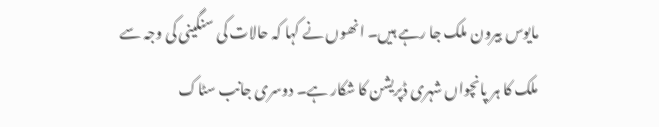مایوس بیرون ملک جا رہے ہیں۔ انھوں نے کہا کہ حالات کی سنگینی کی وجہ سے ملک کا ہر پانچواں شہری ڈپریشن کا شکار ہے۔ دوسری جانب سٹاک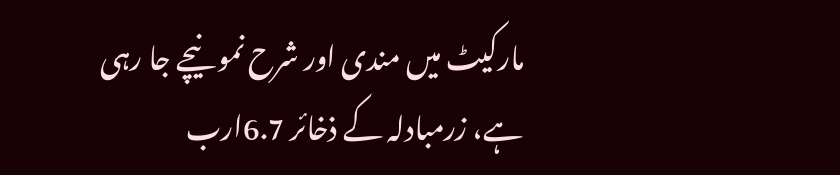مارکیٹ میں مندی اور شرح نمو نیچے جا رہی ہے، زرمبادلہ کے ذخائر 6.7ارب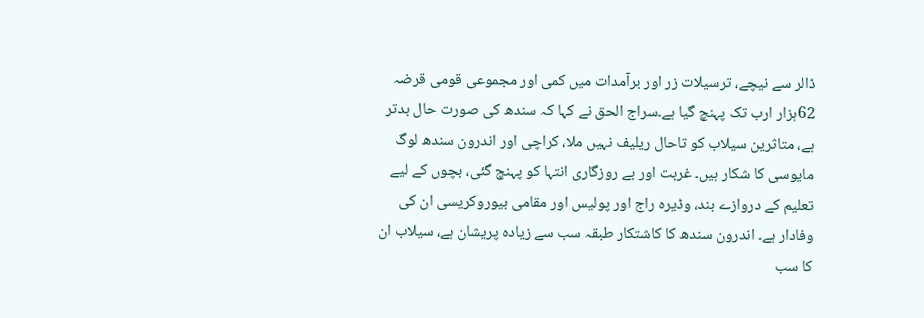ڈالر سے نیچے، ترسیلات زر اور برآمدات میں کمی اور مجموعی قومی قرضہ 62ہزار ارب تک پہنچ گیا ہے۔سراج الحق نے کہا کہ سندھ کی صورت حال بدتر ہے، متاثرین سیلاب کو تاحال ریلیف نہیں ملا، کراچی اور اندرون سندھ لوگ مایوسی کا شکار ہیں۔ غربت اور بے روزگاری انتہا کو پہنچ گئی، بچوں کے لیے تعلیم کے دروازے بند، وڈیرہ راج اور پولیس اور مقامی بیوروکریسی ان کی وفادار ہے۔ اندرون سندھ کا کاشتکار طبقہ سب سے زیادہ پریشان ہے، سیلاب ان کا سب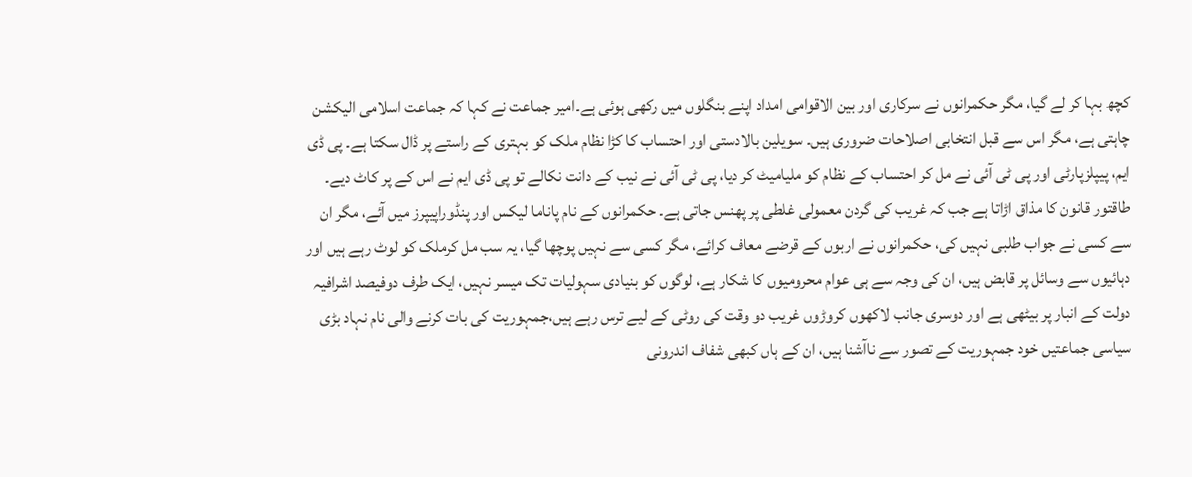کچھ بہا کر لے گیا، مگر حکمرانوں نے سرکاری اور بین الاقوامی امداد اپنے بنگلوں میں رکھی ہوئی ہے۔امیر جماعت نے کہا کہ جماعت اسلامی الیکشن چاہتی ہے، مگر اس سے قبل انتخابی اصلاحات ضروری ہیں۔ سویلین بالادستی اور احتساب کا کڑا نظام ملک کو بہتری کے راستے پر ڈال سکتا ہے۔ پی ڈی ایم، پیپلزپارٹی اور پی ٹی آئی نے مل کر احتساب کے نظام کو ملیامیٹ کر دیا، پی ٹی آئی نے نیب کے دانت نکالے تو پی ڈی ایم نے اس کے پر کاٹ دیے۔ طاقتور قانون کا مذاق اڑاتا ہے جب کہ غریب کی گردن معمولی غلطی پر پھنس جاتی ہے۔ حکمرانوں کے نام پاناما لیکس اور پنڈوراپیپرز میں آئے، مگر ان سے کسی نے جواب طلبی نہیں کی، حکمرانوں نے اربوں کے قرضے معاف کرائے، مگر کسی سے نہیں پوچھا گیا، یہ سب مل کرملک کو لوٹ رہے ہیں اور دہائیوں سے وسائل پر قابض ہیں، ان کی وجہ سے ہی عوام محرومیوں کا شکار ہے، لوگوں کو بنیادی سہولیات تک میسر نہیں، ایک طرف دوفیصد اشرافیہ دولت کے انبار پر بیٹھی ہے اور دوسری جانب لاکھوں کروڑوں غریب دو وقت کی روٹی کے لیے ترس رہے ہیں،جمہوریت کی بات کرنے والی نام نہاد بڑی سیاسی جماعتیں خود جمہوریت کے تصور سے ناآشنا ہیں، ان کے ہاں کبھی شفاف اندرونی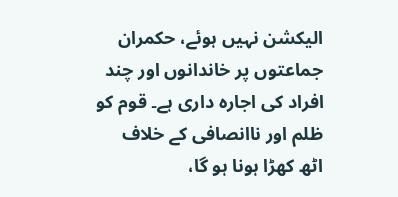الیکشن نہیں ہوئے، حکمران جماعتوں پر خاندانوں اور چند افراد کی اجارہ داری ہے۔ قوم کو ظلم اور ناانصافی کے خلاف اٹھ کھڑا ہونا ہو گا،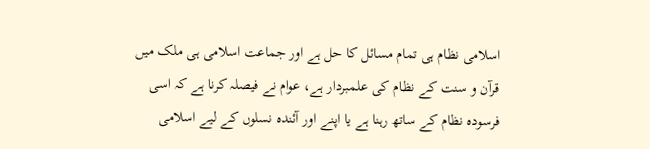اسلامی نظام ہی تمام مسائل کا حل ہے اور جماعت اسلامی ہی ملک میں قرآن و سنت کے نظام کی علمبردار ہے، عوام نے فیصلہ کرنا ہے کہ اسی فرسودہ نظام کے ساتھ رہنا ہے یا اپنے اور آئندہ نسلوں کے لیے اسلامی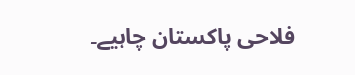فلاحی پاکستان چاہیے۔